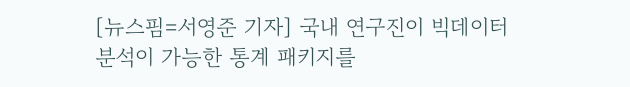[뉴스핌=서영준 기자] 국내 연구진이 빅데이터 분석이 가능한 통계 패키지를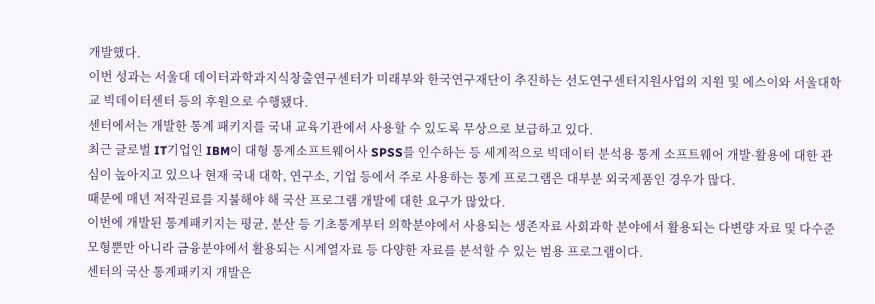개발했다.
이번 성과는 서울대 데이터과학과지식창출연구센터가 미래부와 한국연구재단이 추진하는 선도연구센터지원사업의 지원 및 에스이와 서울대학교 빅데이터센터 등의 후원으로 수행됐다.
센터에서는 개발한 통계 패키지를 국내 교육기관에서 사용할 수 있도록 무상으로 보급하고 있다.
최근 글로벌 IT기업인 IBM이 대형 통계소프트웨어사 SPSS를 인수하는 등 세계적으로 빅데이터 분석용 통계 소프트웨어 개발·활용에 대한 관심이 높아지고 있으나 현재 국내 대학, 연구소, 기업 등에서 주로 사용하는 통계 프로그램은 대부분 외국제품인 경우가 많다.
때문에 매년 저작권료를 지불해야 해 국산 프로그램 개발에 대한 요구가 많았다.
이번에 개발된 통계패키지는 평균, 분산 등 기초통계부터 의학분야에서 사용되는 생존자료 사회과학 분야에서 활용되는 다변량 자료 및 다수준 모형뿐만 아니라 금융분야에서 활용되는 시계열자료 등 다양한 자료를 분석할 수 있는 범용 프로그램이다.
센터의 국산 통계패키지 개발은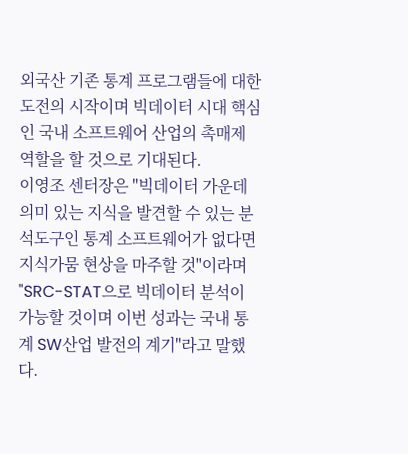외국산 기존 통계 프로그램들에 대한 도전의 시작이며 빅데이터 시대 핵심인 국내 소프트웨어 산업의 촉매제 역할을 할 것으로 기대된다.
이영조 센터장은 "빅데이터 가운데 의미 있는 지식을 발견할 수 있는 분석도구인 통계 소프트웨어가 없다면 지식가뭄 현상을 마주할 것"이라며 "SRC-STAT으로 빅데이터 분석이 가능할 것이며 이번 성과는 국내 통계 SW산업 발전의 계기"라고 말했다.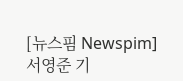[뉴스핌 Newspim] 서영준 기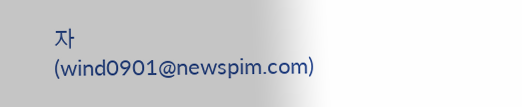자 (wind0901@newspim.com)